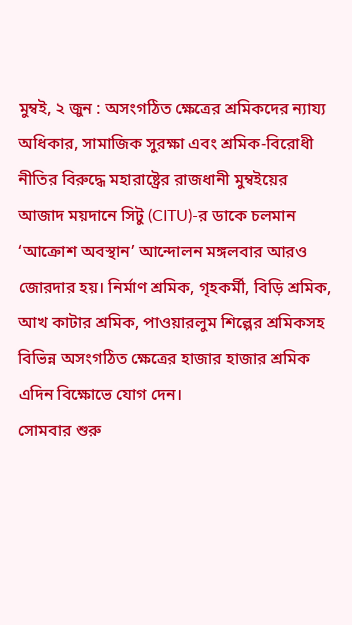মুম্বই, ২ জুন : অসংগঠিত ক্ষেত্রের শ্রমিকদের ন্যায্য অধিকার, সামাজিক সুরক্ষা এবং শ্রমিক-বিরোধী নীতির বিরুদ্ধে মহারাষ্ট্রের রাজধানী মুম্বইয়ের আজাদ ময়দানে সিটু (CITU)-র ডাকে চলমান ‘আক্রোশ অবস্থান’ আন্দোলন মঙ্গলবার আরও জোরদার হয়। নির্মাণ শ্রমিক, গৃহকর্মী, বিড়ি শ্রমিক, আখ কাটার শ্রমিক, পাওয়ারলুম শিল্পের শ্রমিকসহ বিভিন্ন অসংগঠিত ক্ষেত্রের হাজার হাজার শ্রমিক এদিন বিক্ষোভে যোগ দেন।
সোমবার শুরু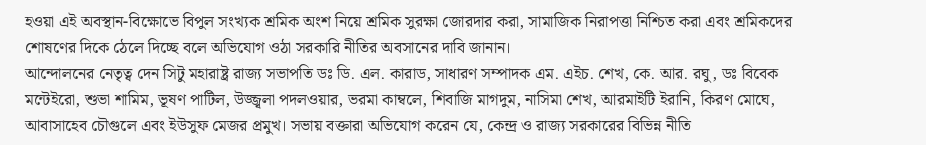হওয়া এই অবস্থান-বিক্ষোভে বিপুল সংখ্যক শ্রমিক অংশ নিয়ে শ্রমিক সুরক্ষা জোরদার করা, সামাজিক নিরাপত্তা নিশ্চিত করা এবং শ্রমিকদের শোষণের দিকে ঠেলে দিচ্ছে বলে অভিযোগ ওঠা সরকারি নীতির অবসানের দাবি জানান।
আন্দোলনের নেতৃত্ব দেন সিটু মহারাষ্ট্র রাজ্য সভাপতি ডঃ ডি. এল. কারাড, সাধারণ সম্পাদক এম. এইচ. শেখ, কে. আর. রঘু, ডঃ বিবেক মন্টেইরো, শুভা শামিম, ভূষণ পাটিল, উজ্জ্বলা পদলওয়ার, ভরমা কাম্বলে, শিবাজি মাগদুম, নাসিমা শেখ, আরমাইটি ইরানি, কিরণ মোঘে, আবাসাহেব চৌগুলে এবং ইউসুফ মেজর প্রমুখ। সভায় বক্তারা অভিযোগ করেন যে, কেন্দ্র ও রাজ্য সরকারের বিভিন্ন নীতি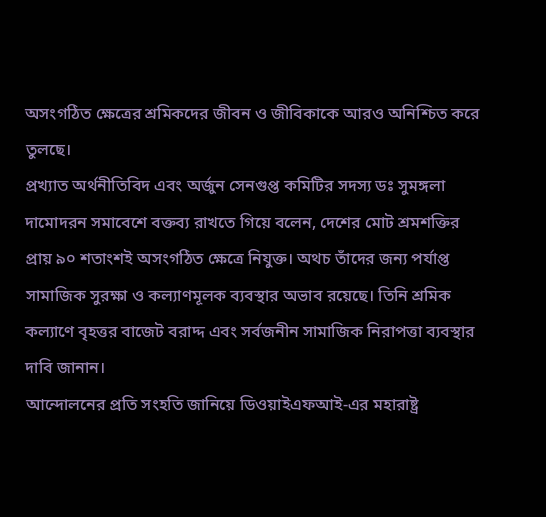অসংগঠিত ক্ষেত্রের শ্রমিকদের জীবন ও জীবিকাকে আরও অনিশ্চিত করে তুলছে।
প্রখ্যাত অর্থনীতিবিদ এবং অর্জুন সেনগুপ্ত কমিটির সদস্য ডঃ সুমঙ্গলা দামোদরন সমাবেশে বক্তব্য রাখতে গিয়ে বলেন, দেশের মোট শ্রমশক্তির প্রায় ৯০ শতাংশই অসংগঠিত ক্ষেত্রে নিযুক্ত। অথচ তাঁদের জন্য পর্যাপ্ত সামাজিক সুরক্ষা ও কল্যাণমূলক ব্যবস্থার অভাব রয়েছে। তিনি শ্রমিক কল্যাণে বৃহত্তর বাজেট বরাদ্দ এবং সর্বজনীন সামাজিক নিরাপত্তা ব্যবস্থার দাবি জানান।
আন্দোলনের প্রতি সংহতি জানিয়ে ডিওয়াইএফআই-এর মহারাষ্ট্র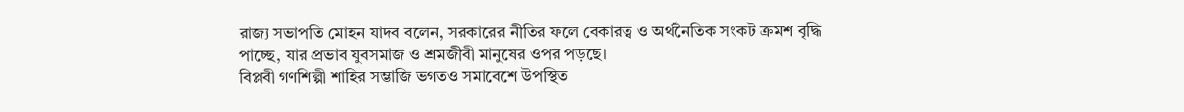রাজ্য সভাপতি মোহন যাদব বলেন, সরকারের নীতির ফলে বেকারত্ব ও অর্থনৈতিক সংকট ক্রমশ বৃদ্ধি পাচ্ছে, যার প্রভাব যুবসমাজ ও শ্রমজীবী মানুষের ওপর পড়ছে।
বিপ্লবী গণশিল্পী শাহির সম্ভাজি ভগতও সমাবেশে উপস্থিত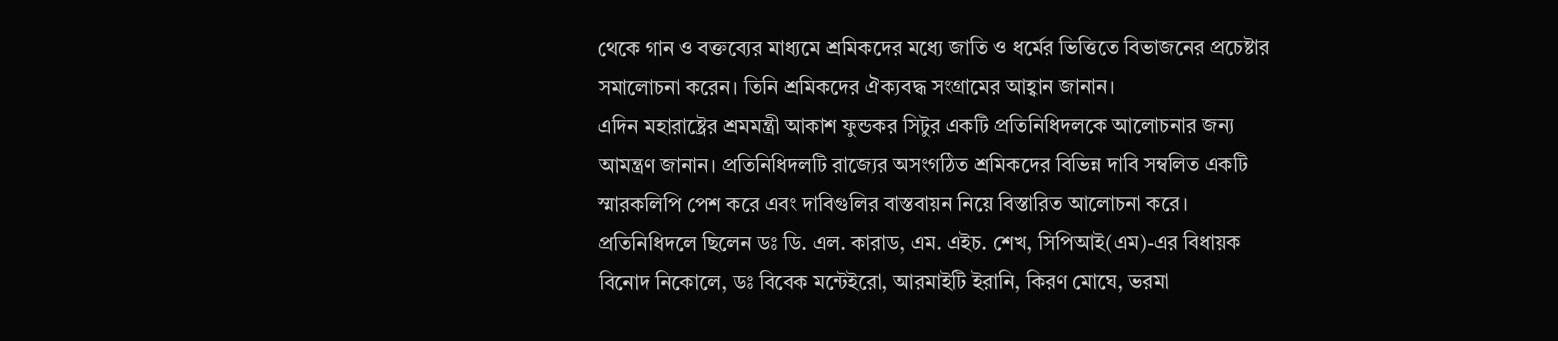থেকে গান ও বক্তব্যের মাধ্যমে শ্রমিকদের মধ্যে জাতি ও ধর্মের ভিত্তিতে বিভাজনের প্রচেষ্টার সমালোচনা করেন। তিনি শ্রমিকদের ঐক্যবদ্ধ সংগ্রামের আহ্বান জানান।
এদিন মহারাষ্ট্রের শ্রমমন্ত্রী আকাশ ফুন্ডকর সিটুর একটি প্রতিনিধিদলকে আলোচনার জন্য আমন্ত্রণ জানান। প্রতিনিধিদলটি রাজ্যের অসংগঠিত শ্রমিকদের বিভিন্ন দাবি সম্বলিত একটি স্মারকলিপি পেশ করে এবং দাবিগুলির বাস্তবায়ন নিয়ে বিস্তারিত আলোচনা করে।
প্রতিনিধিদলে ছিলেন ডঃ ডি. এল. কারাড, এম. এইচ. শেখ, সিপিআই(এম)-এর বিধায়ক বিনোদ নিকোলে, ডঃ বিবেক মন্টেইরো, আরমাইটি ইরানি, কিরণ মোঘে, ভরমা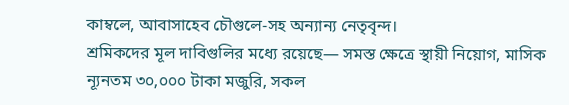কাম্বলে, আবাসাহেব চৌগুলে-সহ অন্যান্য নেতৃবৃন্দ।
শ্রমিকদের মূল দাবিগুলির মধ্যে রয়েছে— সমস্ত ক্ষেত্রে স্থায়ী নিয়োগ, মাসিক ন্যূনতম ৩০,০০০ টাকা মজুরি, সকল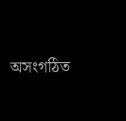অসংগঠিত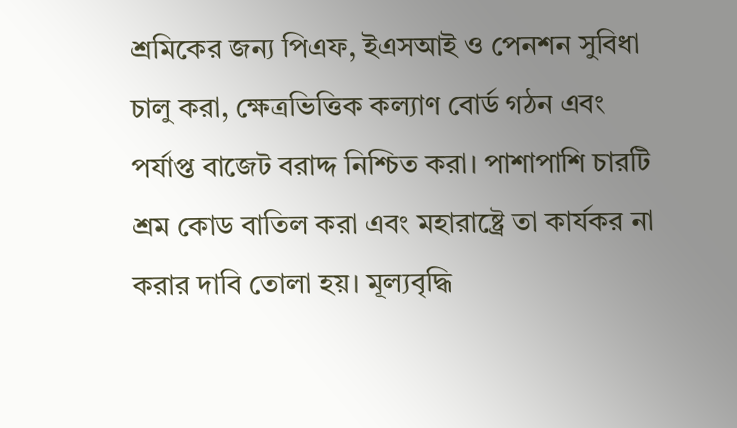শ্রমিকের জন্য পিএফ, ইএসআই ও পেনশন সুবিধা চালু করা, ক্ষেত্রভিত্তিক কল্যাণ বোর্ড গঠন এবং পর্যাপ্ত বাজেট বরাদ্দ নিশ্চিত করা। পাশাপাশি চারটি শ্রম কোড বাতিল করা এবং মহারাষ্ট্রে তা কার্যকর না করার দাবি তোলা হয়। মূল্যবৃদ্ধি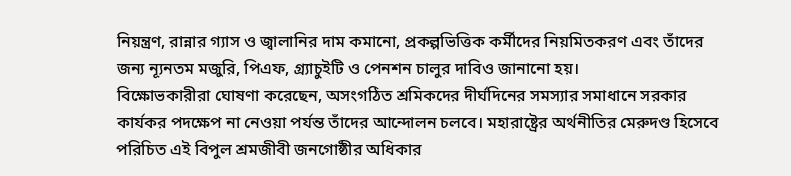নিয়ন্ত্রণ, রান্নার গ্যাস ও জ্বালানির দাম কমানো, প্রকল্পভিত্তিক কর্মীদের নিয়মিতকরণ এবং তাঁদের জন্য ন্যূনতম মজুরি, পিএফ, গ্র্যাচুইটি ও পেনশন চালুর দাবিও জানানো হয়।
বিক্ষোভকারীরা ঘোষণা করেছেন, অসংগঠিত শ্রমিকদের দীর্ঘদিনের সমস্যার সমাধানে সরকার কার্যকর পদক্ষেপ না নেওয়া পর্যন্ত তাঁদের আন্দোলন চলবে। মহারাষ্ট্রের অর্থনীতির মেরুদণ্ড হিসেবে পরিচিত এই বিপুল শ্রমজীবী জনগোষ্ঠীর অধিকার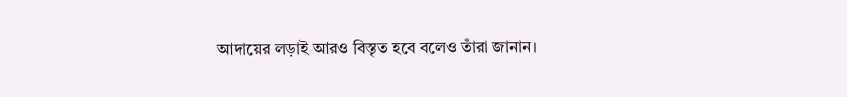আদায়ের লড়াই আরও বিস্তৃত হবে বলেও তাঁরা জানান।